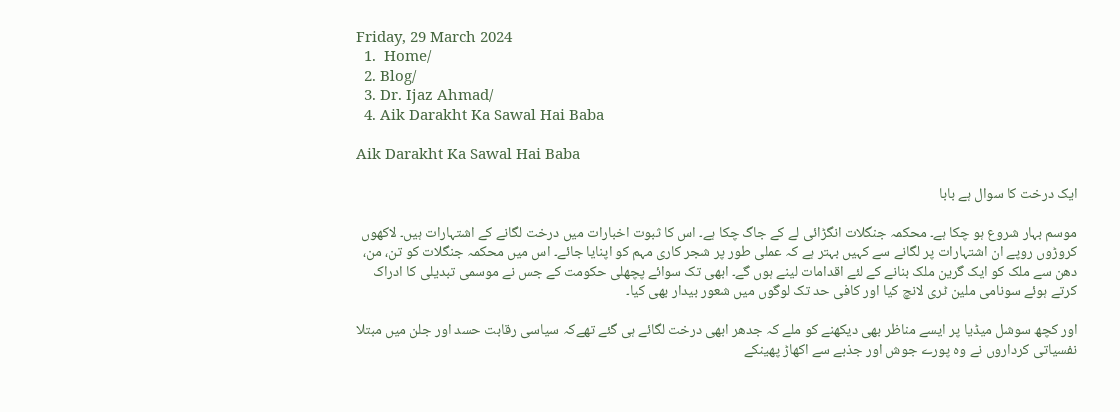Friday, 29 March 2024
  1.  Home/
  2. Blog/
  3. Dr. Ijaz Ahmad/
  4. Aik Darakht Ka Sawal Hai Baba

Aik Darakht Ka Sawal Hai Baba

ایک درخت کا سوال ہے بابا

موسم بہار شروع ہو چکا ہے۔ محکمہ جنگلات انگڑائی لے کے جاگ چکا ہے۔ اس کا ثبوت اخبارات میں درخت لگانے کے اشتہارات ہیں۔ لاکھوں کروڑوں روپے ان اشتہارات پر لگانے سے کہیں بہتر ہے کہ عملی طور پر شجر کاری مہم کو اپنایا جائے۔ اس میں محکمہ جنگلات کو تن، من، دھن سے ملک کو ایک گرین ملک بنانے کے لئے اقدامات لینے ہوں گے۔ ابھی تک سوائے پچھلی حکومت کے جس نے موسمی تبدیلی کا ادراک کرتے ہوئے سونامی ملین ٹری لانچ کیا اور کافی حد تک لوگوں میں شعور بیدار بھی کیا۔

اور کچھ سوشل میڈیا پر ایسے مناظر بھی دیکھنے کو ملے کہ جدھر ابھی درخت لگائے ہی گئے تھےکہ سیاسی رقابت حسد اور جلن میں مبتلا نفسیاتی کرداروں نے وہ پورے جوش اور جذبے سے اکھاڑ پھینکے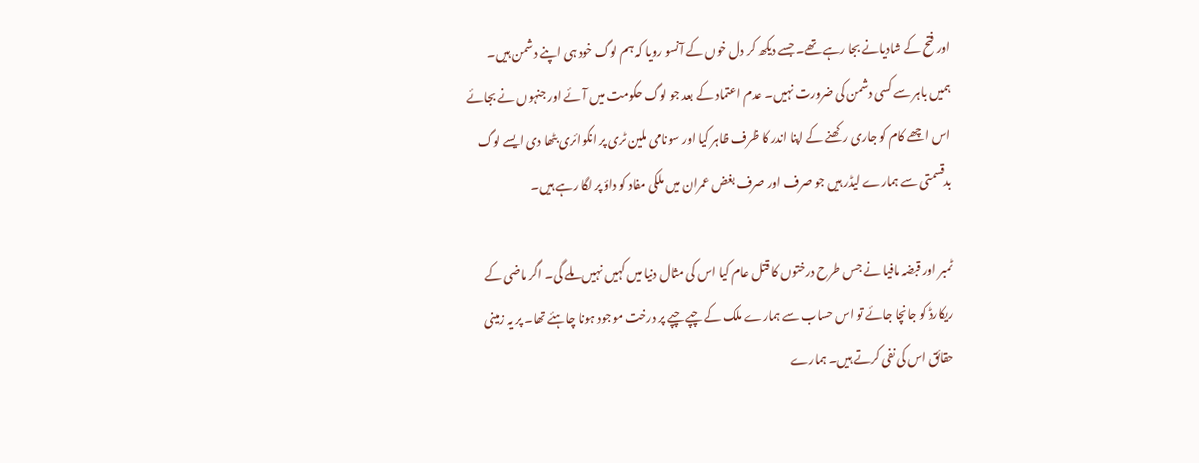اور فتح کے شادیانے بجا رہے تھے۔ جسے دیکھ کر دل خوں کے آنسو رویا کہ ہم لوگ خود ہی اپنے دشمن ہیں۔ ہمیں باہر سے کسی دشمن کی ضرورت نہیں۔ عدم اعتماد کے بعد جو لوگ حکومت میں آئے اور جنہوں نے بجائے اس اچھے کام کو جاری رکھنے کے اپنا اندر کا ظرف ظاہر کیا اور سونامی ملین ٹری پر انکوائری بٹھا دی ایسے لوگ بدقسمتی سے ہمارے لیڈر ہیں جو صرف اور صرف بغض عمران میں ملکی مفاد کو داؤ پر لگا رہے ہیں۔

ٹمبر اور قبضہ مافیا نے جس طرح درختوں کا قتل عام کیا اس کی مثال دنیا میں کہیں نہیں ملے گی۔ اگر ماضی کے ریکارڈ کو جانچا جائے تو اس حساب سے ہمارے ملک کے چپے چپے پر درخت موجود ہونا چاہئے تھا۔ پر یہ زمینی حقائق اس کی نفی کرتے ہیں۔ ہمارے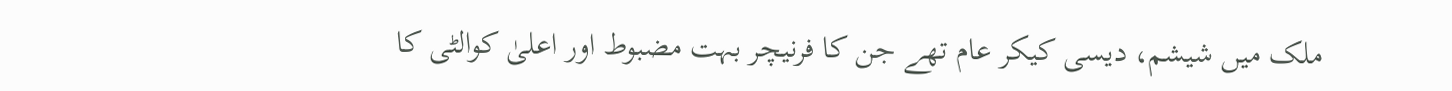ملک میں شیشم، دیسی کیکر عام تھے جن کا فرنیچر بہت مضبوط اور اعلیٰ کوالٹی کا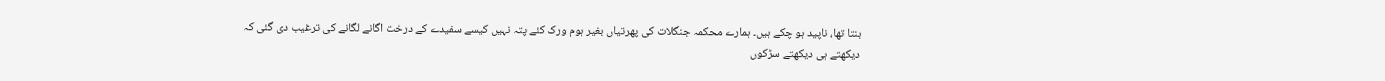بنتا تھا، ناپید ہو چکے ہیں۔ ہمارے محکمہ جنگلات کی پھرتیاں بغیر ہوم ورک کئے پتہ نہیں کیسے سفیدے کے درخت اگانے لگانے کی ترغیب دی گئی کہ دیکھتے ہی دیکھتے سڑکوں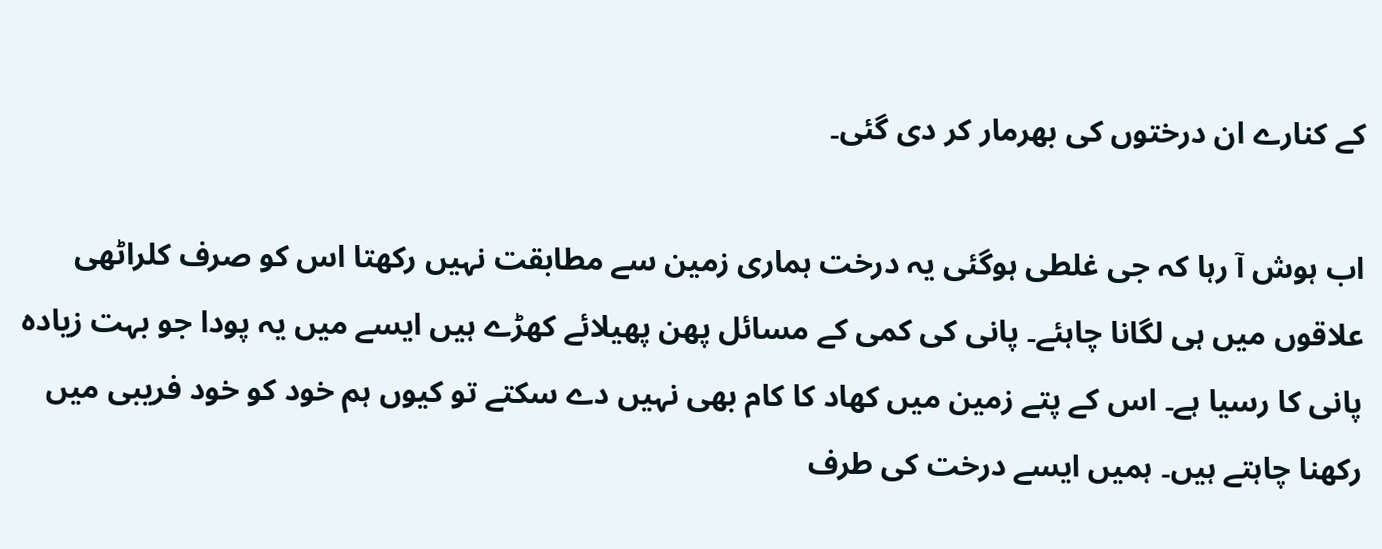کے کنارے ان درختوں کی بھرمار کر دی گئی۔

اب ہوش آ رہا کہ جی غلطی ہوگئی یہ درخت ہماری زمین سے مطابقت نہیں رکھتا اس کو صرف کلراٹھی علاقوں میں ہی لگانا چاہئے۔ پانی کی کمی کے مسائل پھن پھیلائے کھڑے ہیں ایسے میں یہ پودا جو بہت زیادہ پانی کا رسیا ہے۔ اس کے پتے زمین میں کھاد کا کام بھی نہیں دے سکتے تو کیوں ہم خود کو خود فریبی میں رکھنا چاہتے ہیں۔ ہمیں ایسے درخت کی طرف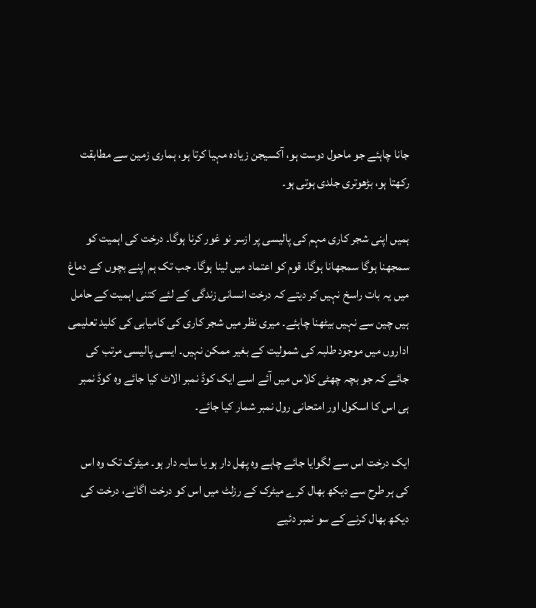جانا چاہئے جو ماحول دوست ہو، آکسیجن زیادہ مہیا کرتا ہو، ہماری زمین سے مطابقت رکھتا ہو، بڑھوتری جلدی ہوتی ہو۔

ہمیں اپنی شجر کاری مہم کی پالیسی پر ازسر نو غور کرنا ہوگا۔ درخت کی اہمیت کو سمجھنا ہوگا سمجھانا ہوگا۔ قوم کو اعتماد میں لینا ہوگا۔ جب تک ہم اپنے بچوں کے دماغ میں یہ بات راسخ نہیں کر دیتے کہ درخت انسانی زندگی کے لئے کتنی اہمیت کے حامل ہیں چین سے نہیں بیٹھنا چاہئے۔ میری نظر میں شجر کاری کی کامیابی کی کلید تعلیمی اداروں میں موجود طلبہ کی شمولیت کے بغیر ممکن نہیں۔ ایسی پالیسی مرتب کی جائے کہ جو بچہ چھٹی کلاس میں آئے اسے ایک کوڈ نمبر الاٹ کیا جائے وہ کوڈ نمبر ہی اس کا اسکول اور امتحانی رول نمبر شمار کیا جائے۔

ایک درخت اس سے لگوایا جائے چاہے وہ پھل دار ہو یا سایہ دار ہو۔ میٹرک تک وہ اس کی ہر طرح سے دیکھ بھال کرے میٹرک کے رزلٹ میں اس کو درخت اگانے، درخت کی دیکھ بھال کرنے کے سو نمبر دئیے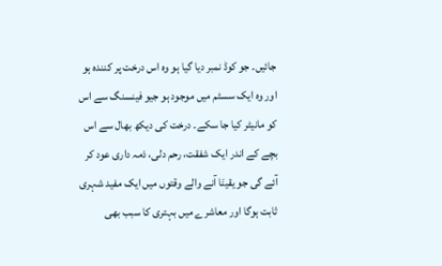جائیں۔ جو کوڈ نمبر دیا گیا ہو وہ اس درخت پر کنندہ ہو اور وہ ایک سسٹم میں موجود ہو جیو فینسنگ سے اس کو مانیٹر کیا جا سکے۔ درخت کی دیکھ بھال سے اس بچے کے اندر ایک شفقت، رحم دلی، ذمہ داری عود کر آئے گی جو یقینَا آنے والے وقتوں میں ایک مفید شہری ثابت ہوگا اور معاشرے میں بہتری کا سبب بھی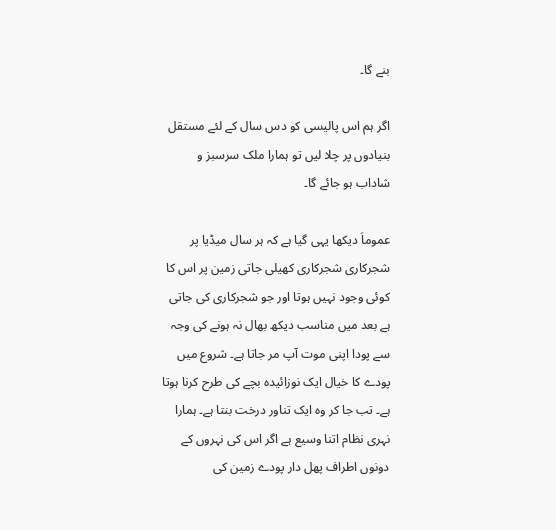بنے گا۔

اگر ہم اس پالیسی کو دس سال کے لئے مستقل بنیادوں پر چلا لیں تو ہمارا ملک سرسبز و شاداب ہو جائے گا۔

عموماَ دیکھا یہی گیا ہے کہ ہر سال میڈیا پر شجرکاری شجرکاری کھیلی جاتی زمین پر اس کا کوئی وجود نہیں ہوتا اور جو شجرکاری کی جاتی ہے بعد میں مناسب دیکھ بھال نہ ہونے کی وجہ سے پودا اپنی موت آپ مر جاتا ہے۔ شروع میں پودے کا خیال ایک نوزائیدہ بچے کی طرح کرنا ہوتا ہے۔ تب جا کر وہ ایک تناور درخت بنتا ہے۔ ہمارا نہری نظام اتنا وسیع ہے اگر اس کی نہروں کے دونوں اطراف پھل دار پودے زمین کی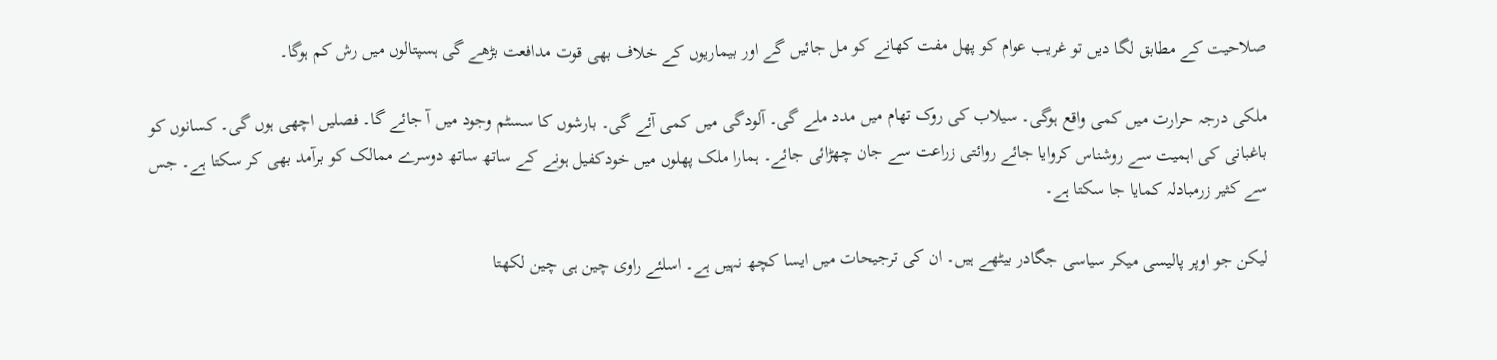صلاحیت کے مطابق لگا دیں تو غریب عوام کو پھل مفت کھانے کو مل جائیں گے اور بیماریوں کے خلاف بھی قوت مدافعت بڑھے گی ہسپتالوں میں رش کم ہوگا۔

ملکی درجہ حرارت میں کمی واقع ہوگی۔ سیلاب کی روک تھام میں مدد ملے گی۔ آلودگی میں کمی آئے گی۔ بارشوں کا سسٹم وجود میں آ جائے گا۔ فصلیں اچھی ہوں گی۔ کسانوں کو باغبانی کی اہمیت سے روشناس کروایا جائے روائتی زراعت سے جان چھڑائی جائے۔ ہمارا ملک پھلوں میں خودکفیل ہونے کے ساتھ ساتھ دوسرے ممالک کو برآمد بھی کر سکتا ہے۔ جس سے کثیر زرمبادلہ کمایا جا سکتا ہے۔

لیکن جو اوپر پالیسی میکر سیاسی جگادر بیٹھے ہیں۔ ان کی ترجیحات میں ایسا کچھ نہیں ہے۔ اسلئے راوی چین ہی چین لکھتا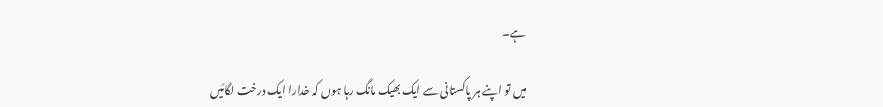ہے۔

میں تو اپنے ہر پاکستانی سے ایک بھیک مانگ رہا ہوں کہ خدارا ایک درخت لگائیں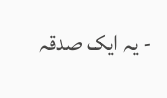- یہ ایک صدقہ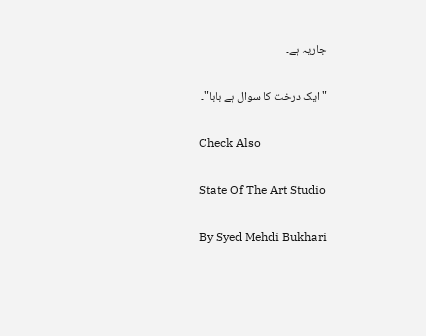جاریہ ہے۔

"ایک درخت کا سوال ہے بابا"۔

Check Also

State Of The Art Studio

By Syed Mehdi Bukhari